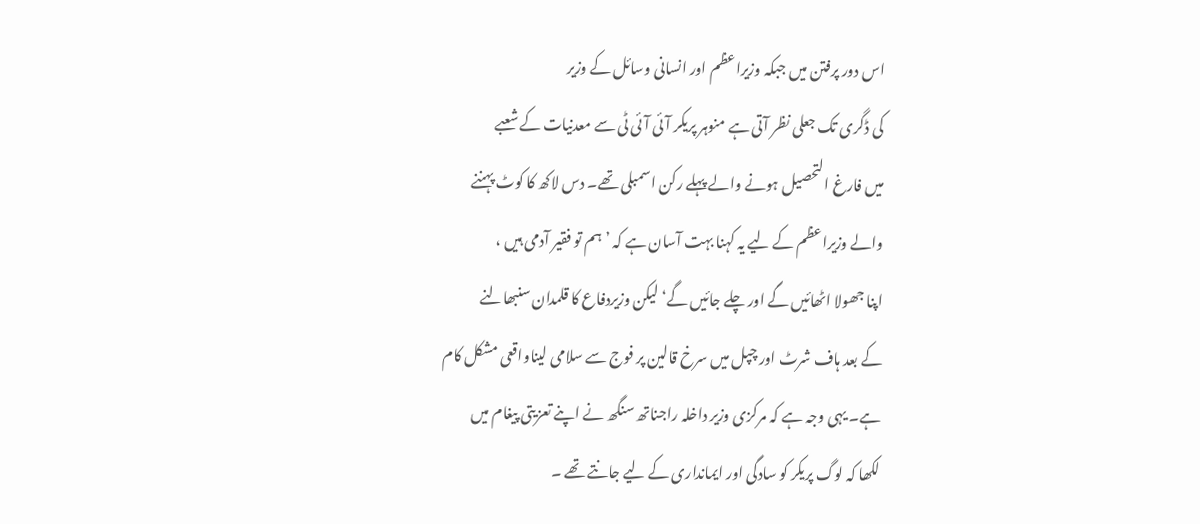اس دور پرفتن میں جبکہ وزیراعظم اور انسانی وسائل کے وزیر
کی ڈگری تک جعلی نظر آتی ہے منوہر پریکر آئی آئی ٹی سے معدنیات کے شعبے
میں فارغ التحصیل ہونے والے پہلے رکن اسمبلی تھے۔ دس لاکھ کا کوٹ پہننے
والے وزیراعظم کے لیے یہ کہنا بہت آسان ہے کہ ’ہم تو فقیر آدمی ہیں ،
اپنا جھولا اٹھائیں گے اور چلے جائیں گے‘ لیکن وزیردفاع کا قلمدان سنبھالنے
کے بعد ہاف شرٹ اور چپل میں سرخ قالین پر فوج سے سلامی لیناواقعی مشکل کام
ہے۔ یہی وجہ ہے کہ مرکزی وزیر داخلہ راجناتھ سنگھ نے اپنے تعزیتی پیغام میں
لکھا کہ لوگ پریکر کو سادگی اور ایمانداری کے لیے جانتے تھے ۔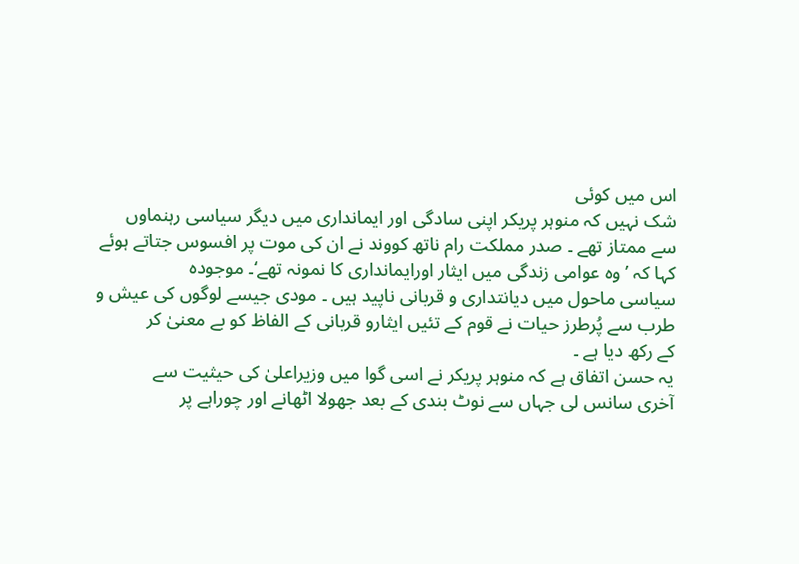اس میں کوئی
شک نہیں کہ منوہر پریکر اپنی سادگی اور ایمانداری میں دیگر سیاسی رہنماوں
سے ممتاز تھے ۔ صدر مملکت رام ناتھ کووند نے ان کی موت پر افسوس جتاتے ہوئے
کہا کہ ’ وہ عوامی زندگی میں ایثار اورایمانداری کا نمونہ تھے‘۔ موجودہ
سیاسی ماحول میں دیانتداری و قربانی ناپید ہیں ۔ مودی جیسے لوگوں کی عیش و
طرب سے پُرطرز حیات نے قوم کے تئیں ایثارو قربانی کے الفاظ کو بے معنیٰ کر
کے رکھ دیا ہے ۔
یہ حسن اتفاق ہے کہ منوہر پریکر نے اسی گوا میں وزیراعلیٰ کی حیثیت سے
آخری سانس لی جہاں سے نوٹ بندی کے بعد جھولا اٹھانے اور چوراہے پر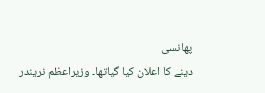پھانسی
دینے کا اعلان کیا گیاتھا۔ وزیراعظم نریندر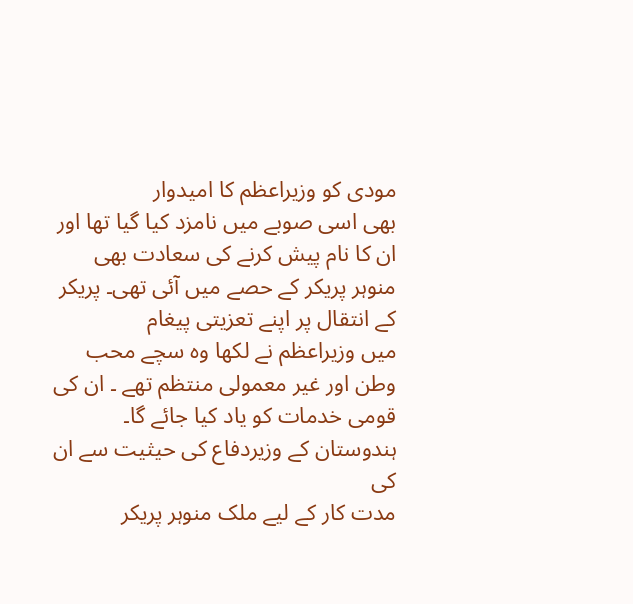مودی کو وزیراعظم کا امیدوار
بھی اسی صوبے میں نامزد کیا گیا تھا اور ان کا نام پیش کرنے کی سعادت بھی
منوہر پریکر کے حصے میں آئی تھی۔ پریکر کے انتقال پر اپنے تعزیتی پیغام
میں وزیراعظم نے لکھا وہ سچے محب وطن اور غیر معمولی منتظم تھے ۔ ان کی
قومی خدمات کو یاد کیا جائے گا۔ ہندوستان کے وزیردفاع کی حیثیت سے ان کی
مدت کار کے لیے ملک منوہر پریکر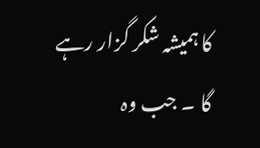کا ہمیشہ شکر گزار رہے گا ۔ جب وہ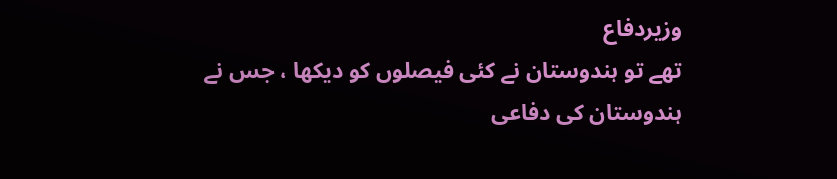وزیردفاع
تھے تو ہندوستان نے کئی فیصلوں کو دیکھا ، جس نے ہندوستان کی دفاعی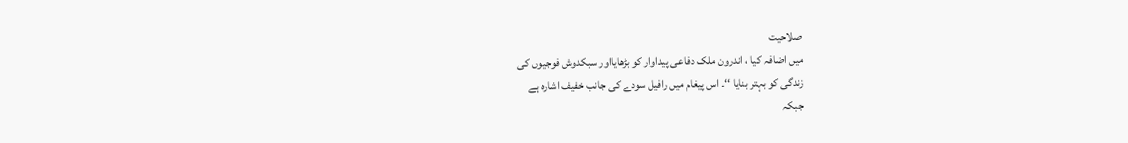صلاحیت
میں اضافہ کیا ، اندرون ملک دفاعی پیداوار کو بڑھایااور سبکدوش فوجیوں کی
زندگی کو بہتر بنایا ‘‘۔ اس پیغام میں رافیل سودے کی جانب خفیف اشارہ ہے
جبکہ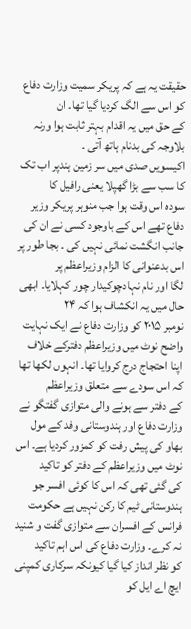حقیقت یہ ہے کہ پریکر سمیت وزارت دفاع کو اس سے الگ کردیا گیا تھا۔ ان
کے حق میں یہ اقدام بہتر ثابت ہوا ورنہ بلاوجہ کی بدنام ہاتھ آتی ۔
اکیسویں صدی میں سر زمین ہندپر اب تک کا سب سے بڑا گھپلا یعنی رافیل کا
سودہ اس وقت ہوا جب منوہر پریکر وزیر دفاع تھے اس کے باوجود کسی نے ان کی
جانب انگشت نمائی نہیں کی ۔ بجا طور پر اس بدعنوانی کا الزام وزیراعظم پر
لگا اور نام نہادچوکیدار چور کہلایا۔ ابھی حال میں یہ انکشاف ہوا کہ ۲۴
نومبر ۲۰۱۵ کو وزارت دفاع نے ایک نہایت واضح نوٹ میں وزیراعظم دفترکے خلاف
اپنا احتجاج درج کروایا تھا۔ انہوں لکھا تھا کہ اس سودے سے متعلق وزیراعظم
کے دفتر سے ہونے والی متوازی گفتگو نے وزارت دفاع اور ہندوستانی وفد کے مول
بھاو کی پیش رفت کو کمزور کردیا ہے۔ اس نوٹ میں وزیراعظم کے دفتر کو تاکید
کی گئی تھی کہ اس کا کوئی افسر جو ہندوستانی ٹیم کا رکن نہیں ہے حکومت
فرانس کے افسران سے متوازی گفت و شنید نہ کرے۔ وزارت دفاع کی اس اہم تاکید
کو نظر انداز کیا گیا کیونکہ سرکاری کمپنی ایچ اے ایل کو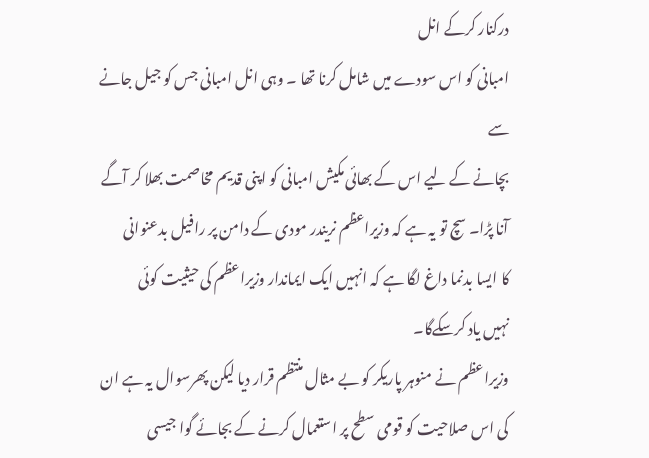درکنار کرکے انل
امبانی کو اس سودے میں شامل کرنا تھا ۔ وہی انل امبانی جس کو جیل جانے سے
بچانے کے لیے اس کے بھائی مکیش امبانی کو اپنی قدیم مخاصمت بھلا کر آگے
آنا پڑا۔ سچ تو یہ ہے کہ وزیراعظم نریندر مودی کے دامن پر رافیل بدعنوانی
کا ایسا بدنما داغ لگا ہے کہ انہیں ایک ایماندار وزیراعظم کی حیثیت کوئی
نہیں یاد کرسکےگا۔
وزیراعظم نے منوہر پاریکر کو بے مثال منتظم قرار دیا لیکن پھرسوال یہ ہے ان
کی اس صلاحیت کو قومی سطح پر استعمال کرنے کے بجائے گوا جیسی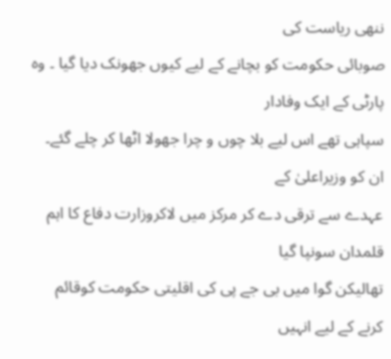ننھی ریاست کی
صوبائی حکومت کو بچانے کے لیے کیوں جھونک دیا گیا ۔ وہ پارٹی کے ایک وفادار
سپاہی تھے اس لیے بلا چوں و چرا جھولا اٹھا کر چلے گئے۔ ان کو وزیراعلیٰ کے
عہدے سے ترقی دے کر مرکز میں لاکروزارت دفاع کا اہم قلمدان سونپا گیا
تھالیکن گوا میں بی جے پی کی اقلیتی حکومت کوقائم کرنے کے لیے انہیں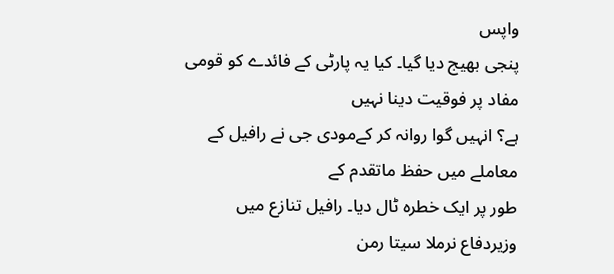واپس
پنجی بھیج دیا گیا۔ کیا یہ پارٹی کے فائدے کو قومی مفاد پر فوقیت دینا نہیں
ہے؟ انہیں گوا روانہ کر کےمودی جی نے رافیل کے معاملے میں حفظ ماتقدم کے
طور پر ایک خطرہ ٹال دیا۔ رافیل تنازع میں وزیردفاع نرملا سیتا رمن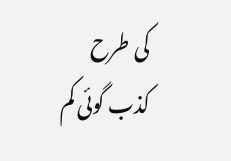کی طرح
کذب گوئی کم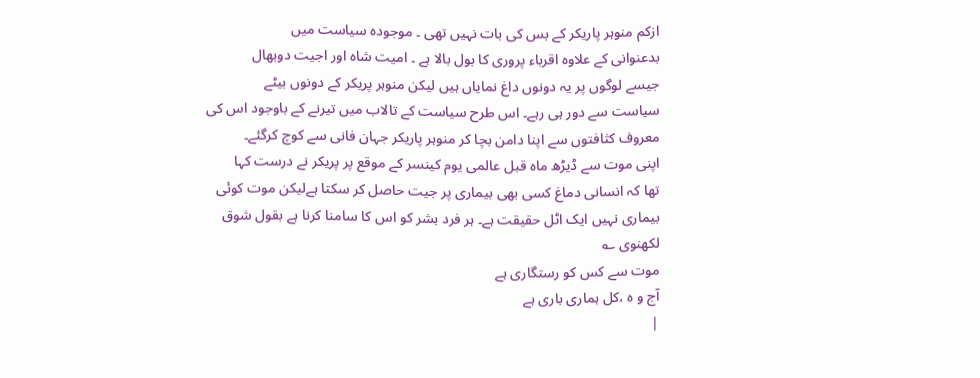ازکم منوہر پاریکر کے بس کی بات نہیں تھی ۔ موجودہ سیاست میں
بدعنوانی کے علاوہ اقرباء پروری کا بول بالا ہے ۔ امیت شاہ اور اجیت دوبھال
جیسے لوگوں پر یہ دونوں داغ نمایاں ہیں لیکن منوہر پریکر کے دونوں بیٹے
سیاست سے دور ہی رہے۔ اس طرح سیاست کے تالاب میں تیرنے کے باوجود اس کی
معروف کثافتوں سے اپنا دامن بچا کر منوہر پاریکر جہان فانی سے کوچ کرگئے۔
اپنی موت سے ڈیڑھ ماہ قبل عالمی یوم کینسر کے موقع پر پریکر نے درست کہا
تھا کہ انسانی دماغ کسی بھی بیماری پر جیت حاصل کر سکتا ہےلیکن موت کوئی
بیماری نہیں ایک اٹل حقیقت ہے۔ ہر فرد بشر کو اس کا سامنا کرنا ہے بقول شوق
لکھنوی ؎
موت سے کس کو رستگاری ہے
آج و ہ ،کل ہماری باری ہے
|